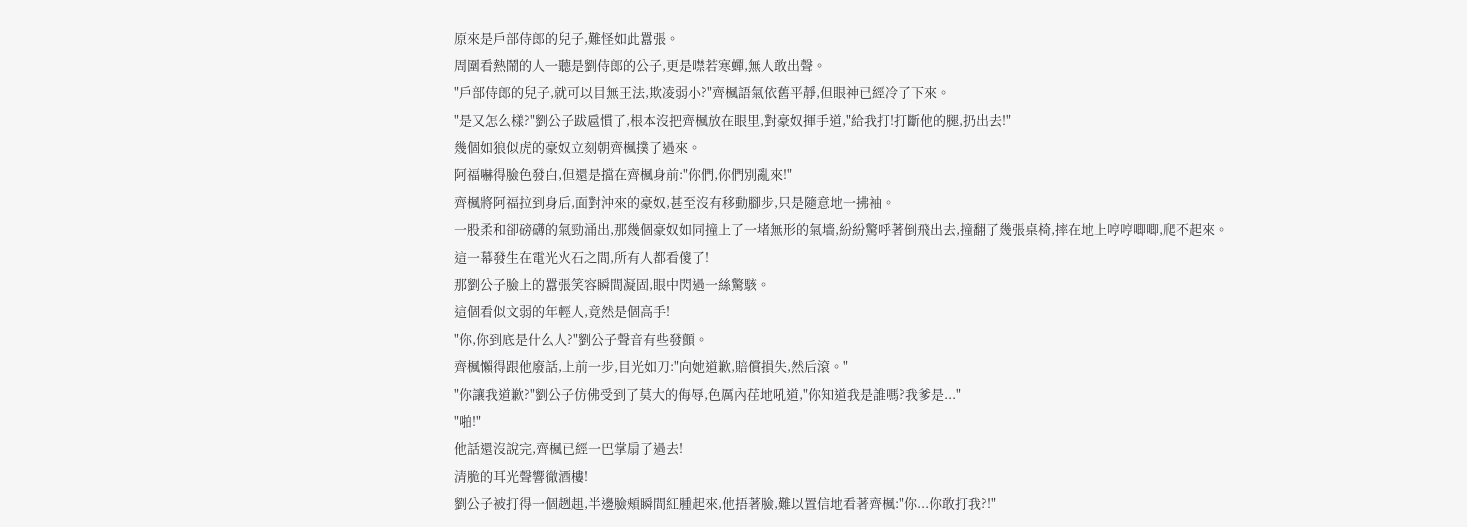原來是戶部侍郎的兒子,難怪如此囂張。
周圍看熱鬧的人一聽是劉侍郎的公子,更是噤若寒蟬,無人敢出聲。
"戶部侍郎的兒子,就可以目無王法,欺凌弱小?"齊楓語氣依舊平靜,但眼神已經冷了下來。
"是又怎么樣?"劉公子跋扈慣了,根本沒把齊楓放在眼里,對豪奴揮手道,"給我打!打斷他的腿,扔出去!"
幾個如狼似虎的豪奴立刻朝齊楓撲了過來。
阿福嚇得臉色發白,但還是擋在齊楓身前:"你們,你們別亂來!"
齊楓將阿福拉到身后,面對沖來的豪奴,甚至沒有移動腳步,只是隨意地一拂袖。
一股柔和卻磅礴的氣勁涌出,那幾個豪奴如同撞上了一堵無形的氣墻,紛紛驚呼著倒飛出去,撞翻了幾張桌椅,摔在地上哼哼唧唧,爬不起來。
這一幕發生在電光火石之間,所有人都看傻了!
那劉公子臉上的囂張笑容瞬間凝固,眼中閃過一絲驚駭。
這個看似文弱的年輕人,竟然是個高手!
"你,你到底是什么人?"劉公子聲音有些發顫。
齊楓懶得跟他廢話,上前一步,目光如刀:"向她道歉,賠償損失,然后滾。"
"你讓我道歉?"劉公子仿佛受到了莫大的侮辱,色厲內荏地吼道,"你知道我是誰嗎?我爹是..."
"啪!"
他話還沒說完,齊楓已經一巴掌扇了過去!
清脆的耳光聲響徹酒樓!
劉公子被打得一個趔趄,半邊臉頰瞬間紅腫起來,他捂著臉,難以置信地看著齊楓:"你...你敢打我?!"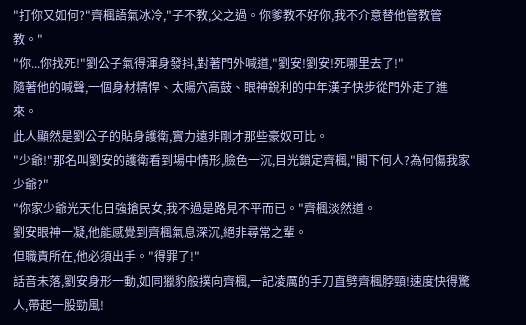"打你又如何?"齊楓語氣冰冷,"子不教,父之過。你爹教不好你,我不介意替他管教管教。"
"你...你找死!"劉公子氣得渾身發抖,對著門外喊道,"劉安!劉安!死哪里去了!"
隨著他的喊聲,一個身材精悍、太陽穴高鼓、眼神銳利的中年漢子快步從門外走了進來。
此人顯然是劉公子的貼身護衛,實力遠非剛才那些豪奴可比。
"少爺!"那名叫劉安的護衛看到場中情形,臉色一沉,目光鎖定齊楓,"閣下何人?為何傷我家少爺?"
"你家少爺光天化日強搶民女,我不過是路見不平而已。"齊楓淡然道。
劉安眼神一凝,他能感覺到齊楓氣息深沉,絕非尋常之輩。
但職責所在,他必須出手。"得罪了!"
話音未落,劉安身形一動,如同獵豹般撲向齊楓,一記凌厲的手刀直劈齊楓脖頸!速度快得驚人,帶起一股勁風!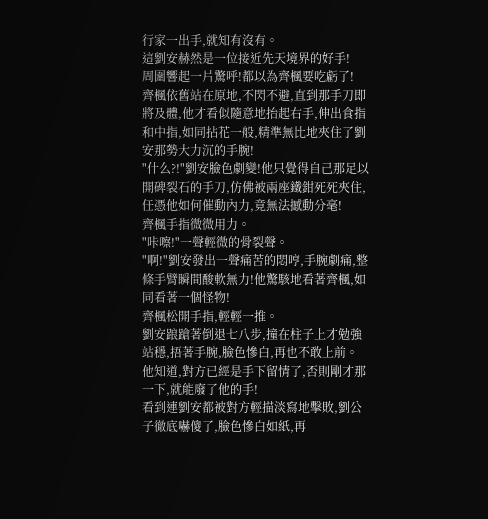行家一出手,就知有沒有。
這劉安赫然是一位接近先天境界的好手!
周圍響起一片驚呼!都以為齊楓要吃虧了!
齊楓依舊站在原地,不閃不避,直到那手刀即將及體,他才看似隨意地抬起右手,伸出食指和中指,如同拈花一般,精準無比地夾住了劉安那勢大力沉的手腕!
"什么?!"劉安臉色劇變!他只覺得自己那足以開碑裂石的手刀,仿佛被兩座鐵鉗死死夾住,任憑他如何催動內力,竟無法撼動分毫!
齊楓手指微微用力。
"咔嚓!"一聲輕微的骨裂聲。
"啊!"劉安發出一聲痛苦的悶哼,手腕劇痛,整條手臂瞬間酸軟無力!他驚駭地看著齊楓,如同看著一個怪物!
齊楓松開手指,輕輕一推。
劉安踉蹌著倒退七八步,撞在柱子上才勉強站穩,捂著手腕,臉色慘白,再也不敢上前。
他知道,對方已經是手下留情了,否則剛才那一下,就能廢了他的手!
看到連劉安都被對方輕描淡寫地擊敗,劉公子徹底嚇傻了,臉色慘白如紙,再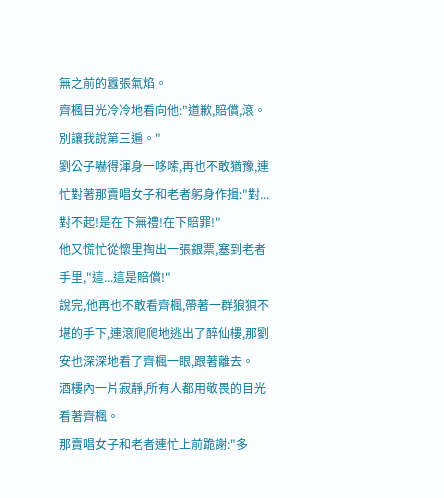無之前的囂張氣焰。
齊楓目光冷冷地看向他:"道歉,賠償,滾。別讓我說第三遍。"
劉公子嚇得渾身一哆嗦,再也不敢猶豫,連忙對著那賣唱女子和老者躬身作揖:"對...對不起!是在下無禮!在下賠罪!"
他又慌忙從懷里掏出一張銀票,塞到老者手里,"這...這是賠償!"
說完,他再也不敢看齊楓,帶著一群狼狽不堪的手下,連滾爬爬地逃出了醉仙樓,那劉安也深深地看了齊楓一眼,跟著離去。
酒樓內一片寂靜,所有人都用敬畏的目光看著齊楓。
那賣唱女子和老者連忙上前跪謝:"多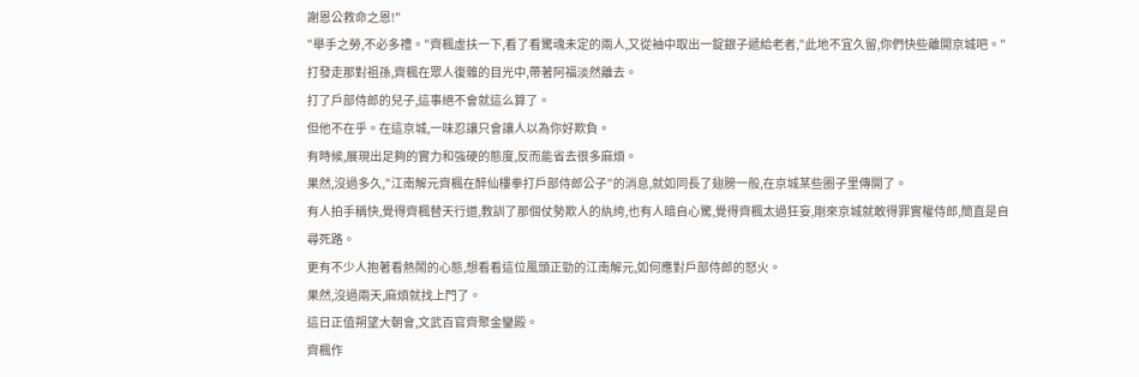謝恩公救命之恩!"
"舉手之勞,不必多禮。"齊楓虛扶一下,看了看驚魂未定的兩人,又從袖中取出一錠銀子遞給老者,"此地不宜久留,你們快些離開京城吧。"
打發走那對祖孫,齊楓在眾人復雜的目光中,帶著阿福淡然離去。
打了戶部侍郎的兒子,這事絕不會就這么算了。
但他不在乎。在這京城,一味忍讓只會讓人以為你好欺負。
有時候,展現出足夠的實力和強硬的態度,反而能省去很多麻煩。
果然,沒過多久,"江南解元齊楓在醉仙樓拳打戶部侍郎公子"的消息,就如同長了翅膀一般,在京城某些圈子里傳開了。
有人拍手稱快,覺得齊楓替天行道,教訓了那個仗勢欺人的紈绔,也有人暗自心驚,覺得齊楓太過狂妄,剛來京城就敢得罪實權侍郎,簡直是自尋死路。
更有不少人抱著看熱鬧的心態,想看看這位風頭正勁的江南解元,如何應對戶部侍郎的怒火。
果然,沒過兩天,麻煩就找上門了。
這日正值朔望大朝會,文武百官齊聚金鑾殿。
齊楓作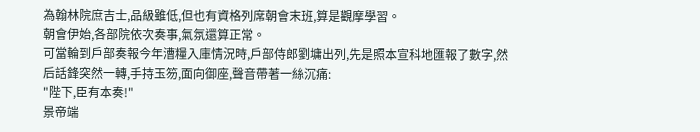為翰林院庶吉士,品級雖低,但也有資格列席朝會末班,算是觀摩學習。
朝會伊始,各部院依次奏事,氣氛還算正常。
可當輪到戶部奏報今年漕糧入庫情況時,戶部侍郎劉墉出列,先是照本宣科地匯報了數字,然后話鋒突然一轉,手持玉笏,面向御座,聲音帶著一絲沉痛:
"陛下,臣有本奏!"
景帝端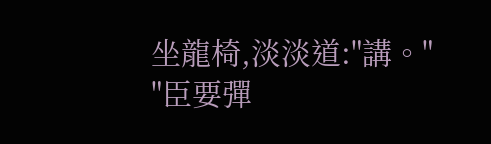坐龍椅,淡淡道:"講。"
"臣要彈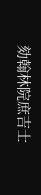劾翰林院庶吉士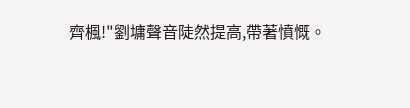齊楓!"劉墉聲音陡然提高,帶著憤慨。